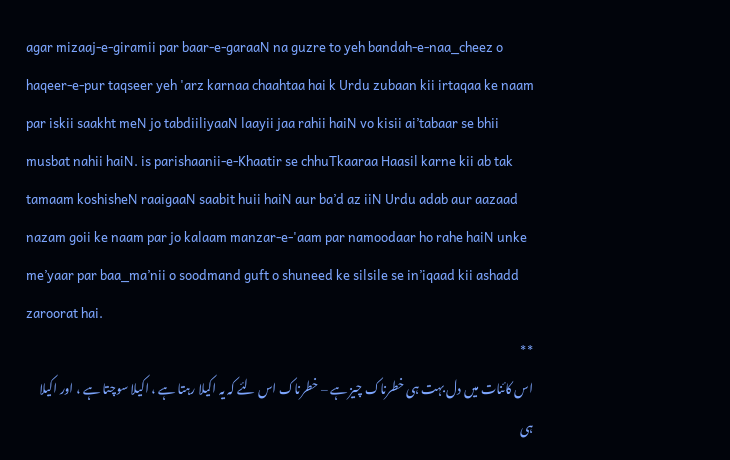agar mizaaj-e-giramii par baar-e-garaaN na guzre to yeh bandah-e-naa_cheez o haqeer-e-pur taqseer yeh 'arz karnaa chaahtaa hai k Urdu zubaan kii irtaqaa ke naam par iskii saakht meN jo tabdiiliyaaN laayii jaa rahii haiN vo kisii ai’tabaar se bhii musbat nahii haiN. is parishaanii-e-Khaatir se chhuTkaaraa Haasil karne kii ab tak tamaam koshisheN raaigaaN saabit huii haiN aur ba’d az iiN Urdu adab aur aazaad nazam goii ke naam par jo kalaam manzar-e-'aam par namoodaar ho rahe haiN unke me’yaar par baa_ma’nii o soodmand guft o shuneed ke silsile se in’iqaad kii ashadd zaroorat hai.
**
اس کائنات میں دل بہت ہی خطرناک چیز ہے – خطرناک اس لئے کہ یہ اکیلا رہتا ہے ، اکیلا سوچتا ہے ، اور اکیلا ہی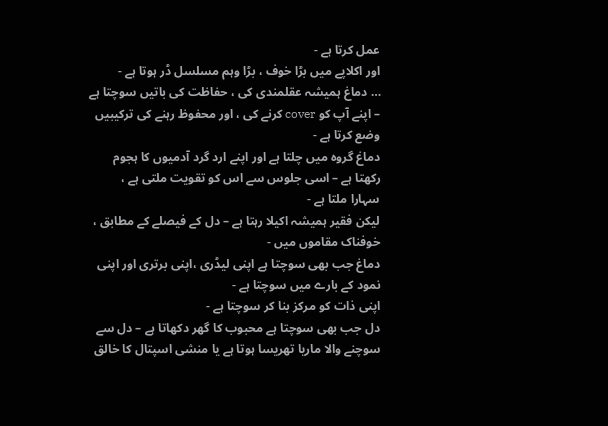عمل کرتا ہے -
اور اکلاپے میں بڑا خوف ، بڑا وہم مسلسل ڈر ہوتا ہے -
… دماغ ہمیشہ عقلمندی کی ، حفاظت کی باتیں سوچتا ہے – اپنے آپ کو cover کرنے کی ، اور محفوظ رہنے کی ترکیبیں وضع کرتا ہے -
دماغ گروہ میں چلتا ہے اور اپنے ارد گرد آدمیوں کا ہجوم رکھتا ہے – اسی جلوس سے اس کو تقویت ملتی ہے ، سہارا ملتا ہے -
لیکن فقیر ہمیشہ اکیلا رہتا ہے – دل کے فیصلے کے مطابق ، خوفناک مقاموں میں -
دماغ جب بھی سوچتا ہے اپنی لیڈری ،اپنی برتری اور اپنی نمود کے بارے میں سوچتا ہے -
اپنی ذات کو مرکز بنا کر سوچتا ہے -
دل جب بھی سوچتا ہے محبوب کا گھر دکھاتا ہے – دل سے سوچنے والا ماریا تھریسا ہوتا ہے یا منشی اسپتال کا خالق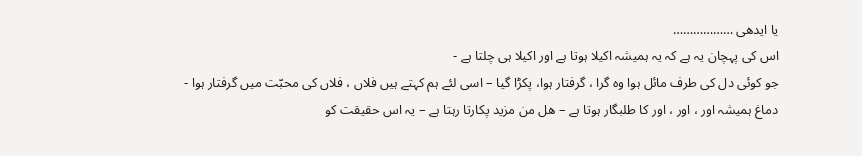یا ایدھی ………………
اس کی پہچان یہ ہے کہ یہ ہمیشہ اکیلا ہوتا ہے اور اکیلا ہی چلتا ہے -
جو کوئی دل کی طرف مائل ہوا وہ گرا ، گرفتار ہوا، پکڑا گیا – اسی لئے ہم کہتے ہیں فلاں ، فلاں کی محبّت میں گرفتار ہوا -
دماغ ہمیشہ اور ، اور ، اور کا طلبگار ہوتا ہے – ھل من مزید پکارتا رہتا ہے – یہ اس حقیقت کو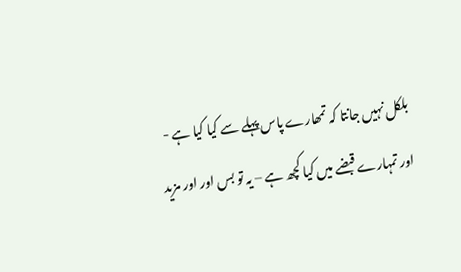بلکل نہیں جانتا کہ تمھارے پاس پہلے سے کیا کیا ہے -
اور تمہارے قبضے میں کیا کچھ ہے – یہ تو بس اور اور مزید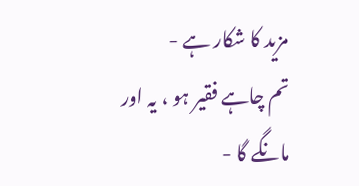مزید کا شکار ہے -
تم چاہے فقیر ہو ، یہ اور مانگے گا -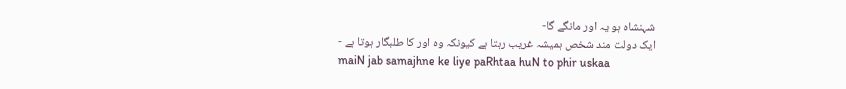شہنشاہ ہو یہ اور مانگے گا-
ایک دولت مند شخص ہمیشہ غریب رہتا ہے کیونکہ وہ اور کا طلبگار ہوتا ہے -
maiN jab samajhne ke liye paRhtaa huN to phir uskaa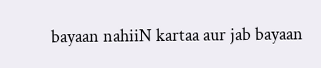bayaan nahiiN kartaa aur jab bayaan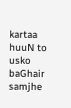kartaa huuN to usko baGhair samjhe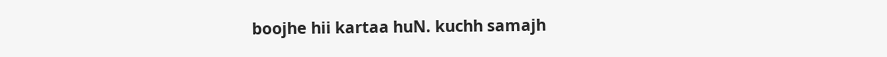boojhe hii kartaa huN. kuchh samajh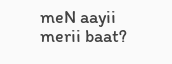meN aayii merii baat?